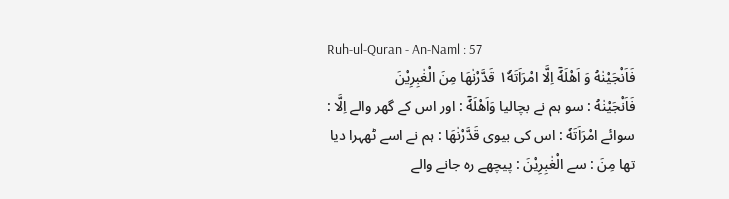Ruh-ul-Quran - An-Naml : 57
فَاَنْجَیْنٰهُ وَ اَهْلَهٗۤ اِلَّا امْرَاَتَهٗ١٘ قَدَّرْنٰهَا مِنَ الْغٰبِرِیْنَ
فَاَنْجَيْنٰهُ : سو ہم نے بچالیا وَاَهْلَهٗٓ : اور اس کے گھر والے اِلَّا : سوائے امْرَاَتَهٗ : اس کی بیوی قَدَّرْنٰهَا : ہم نے اسے ٹھہرا دیا تھا مِنَ : سے الْغٰبِرِيْنَ : پیچھے رہ جانے والے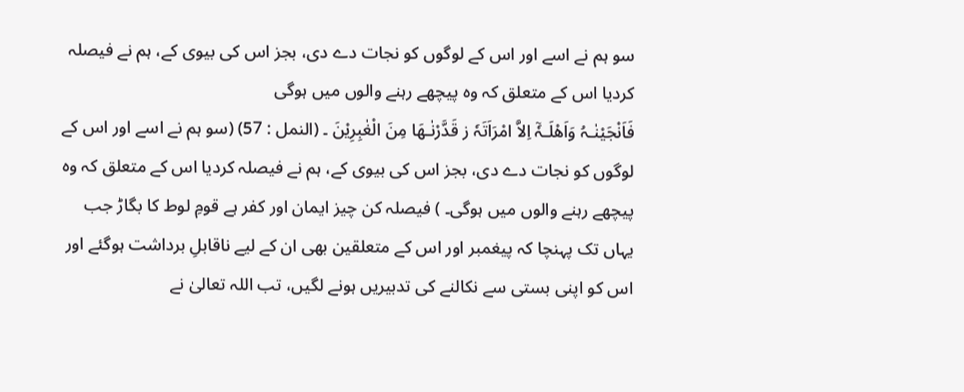سو ہم نے اسے اور اس کے لوگوں کو نجات دے دی، بجز اس کی بیوی کے، ہم نے فیصلہ کردیا اس کے متعلق کہ وہ پیچھے رہنے والوں میں ہوگی
فَاَنْجَیْنٰـہُ وَاَھْلَـہٗٓ اِلاَّ امْرَاَتَہٗ ز قَدَّرْنٰـھَا مِنَ الْغٰبِرِیْنَ ۔ (النمل : 57) (سو ہم نے اسے اور اس کے لوگوں کو نجات دے دی، بجز اس کی بیوی کے، ہم نے فیصلہ کردیا اس کے متعلق کہ وہ پیچھے رہنے والوں میں ہوگی۔ ) فیصلہ کن چیز ایمان اور کفر ہے قومِ لوط کا بگاڑ جب یہاں تک پہنچا کہ پیغمبر اور اس کے متعلقین بھی ان کے لیے ناقابلِ برداشت ہوگئے اور اس کو اپنی بستی سے نکالنے کی تدبیریں ہونے لگیں، تب اللہ تعالیٰ نے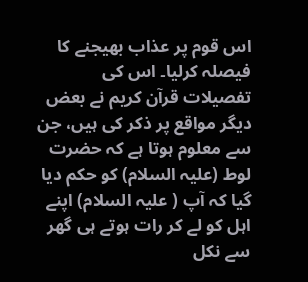اس قوم پر عذاب بھیجنے کا فیصلہ کرلیا۔ اس کی تفصیلات قرآن کریم نے بعض دیگر مواقع پر ذکر کی ہیں، جن سے معلوم ہوتا ہے کہ حضرت لوط (علیہ السلام) کو حکم دیا گیا کہ آپ ( علیہ السلام) اپنے اہل کو لے کر رات ہوتے ہی گھر سے نکل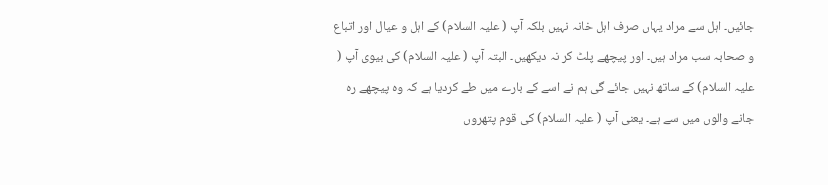جائیں۔ اہل سے مراد یہاں صرف اہل خانہ نہیں بلکہ آپ ( علیہ السلام) کے اہل و عیال اور اتباع و صحابہ سب مراد ہیں۔ اور پیچھے پلٹ کر نہ دیکھیں۔ البتہ آپ ( علیہ السلام) کی بیوی آپ ( علیہ السلام) کے ساتھ نہیں جائے گی ہم نے اسے کے بارے میں طے کردیا ہے کہ وہ پیچھے رہ جانے والوں میں سے ہے۔ یعنی آپ ( علیہ السلام) کی قوم پتھروں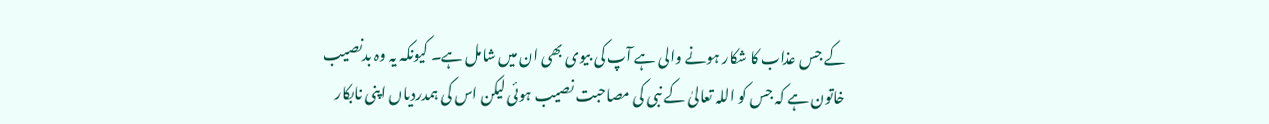کے جس عذاب کا شکار ہونے والی ہے آپ کی بیوی بھی ان میں شامل ہے۔ کیونکہ یہ وہ بدنصیب خاتون ہے کہ جس کو اللہ تعالیٰ کے نبی کی مصاحبت نصیب ہوئی لیکن اس کی ہمدردیاں اپنی نابکار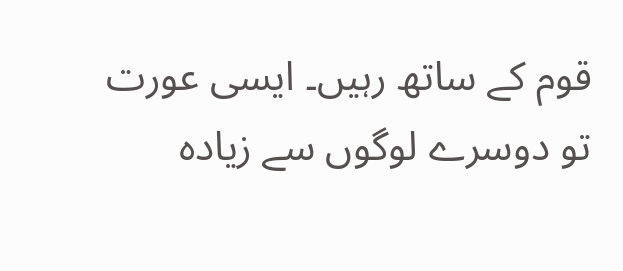قوم کے ساتھ رہیں۔ ایسی عورت تو دوسرے لوگوں سے زیادہ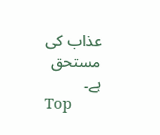عذاب کی مستحق ہے۔
Top